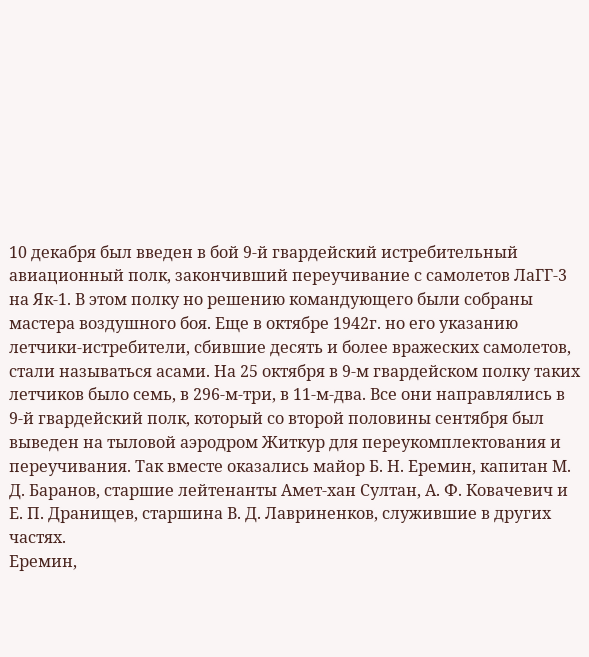10 декабря был введен в бой 9-й гвардейский истребительный авиационный полк, закончивший переучивание с самолетов ЛаГГ-3 на Як-1. В этом полку но решению командующего были собраны мастера воздушного боя. Еще в октябре 1942г. но его указанию летчики-истребители, сбившие десять и более вражеских самолетов, стали называться асами. На 25 октября в 9-м гвардейском полку таких летчиков было семь, в 296-м-три, в 11-м-два. Все они направлялись в 9-й гвардейский полк, который со второй половины сентября был выведен на тыловой аэродром Житкур для переукомплектования и переучивания. Так вместе оказались майор Б. Н. Еремин, капитан М. Д. Баранов, старшие лейтенанты Амет-хан Султан, А. Ф. Ковачевич и Е. П. Дранищев, старшина В. Д. Лавриненков, служившие в других частях.
Еремин,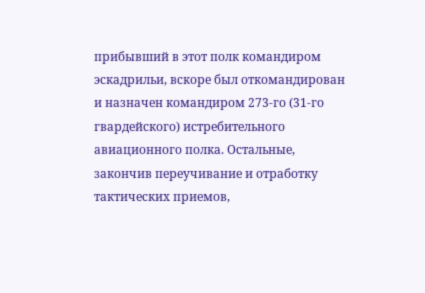прибывший в этот полк командиром эскадрильи, вскоре был откомандирован и назначен командиром 273-го (31-го гвардейского) истребительного авиационного полка. Остальные, закончив переучивание и отработку тактических приемов,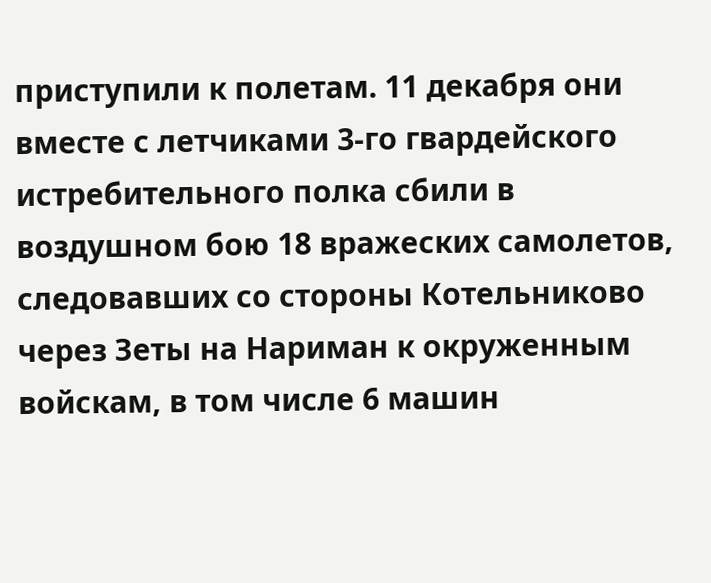приступили к полетам. 11 декабря они вместе с летчиками 3-го гвардейского истребительного полка сбили в воздушном бою 18 вражеских самолетов, следовавших со стороны Котельниково через Зеты на Нариман к окруженным войскам, в том числе 6 машин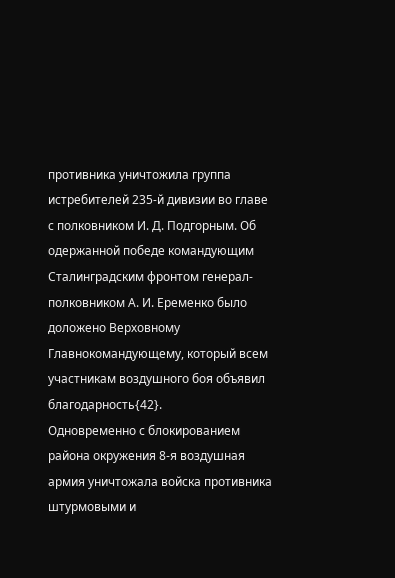противника уничтожила группа истребителей 235-й дивизии во главе с полковником И. Д. Подгорным. Об одержанной победе командующим Сталинградским фронтом генерал-полковником А. И. Еременко было доложено Верховному Главнокомандующему, который всем участникам воздушного боя объявил благодарность{42}.
Одновременно с блокированием района окружения 8-я воздушная армия уничтожала войска противника штурмовыми и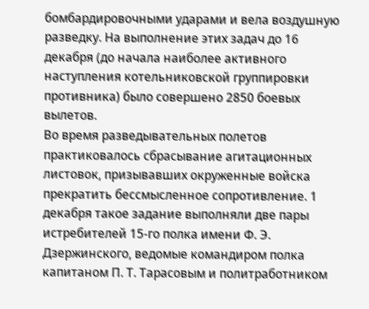бомбардировочными ударами и вела воздушную разведку. На выполнение этих задач до 16 декабря (до начала наиболее активного наступления котельниковской группировки противника) было совершено 2850 боевых вылетов.
Во время разведывательных полетов практиковалось сбрасывание агитационных листовок, призывавших окруженные войска прекратить бессмысленное сопротивление. 1 декабря такое задание выполняли две пары истребителей 15-го полка имени Ф. Э. Дзержинского, ведомые командиром полка капитаном П. Т. Тарасовым и политработником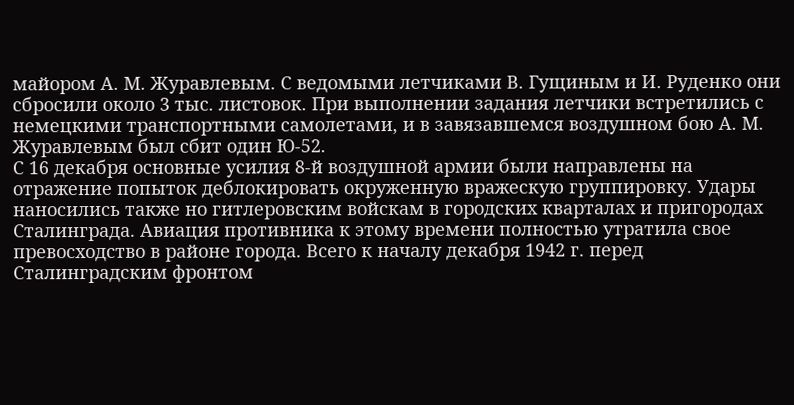майором А. М. Журавлевым. С ведомыми летчиками В. Гущиным и И. Руденко они сбросили около 3 тыс. листовок. При выполнении задания летчики встретились с немецкими транспортными самолетами, и в завязавшемся воздушном бою А. М. Журавлевым был сбит один Ю-52.
С 16 декабря основные усилия 8-й воздушной армии были направлены на отражение попыток деблокировать окруженную вражескую группировку. Удары наносились также но гитлеровским войскам в городских кварталах и пригородах Сталинграда. Авиация противника к этому времени полностью утратила свое превосходство в районе города. Всего к началу декабря 1942 г. перед Сталинградским фронтом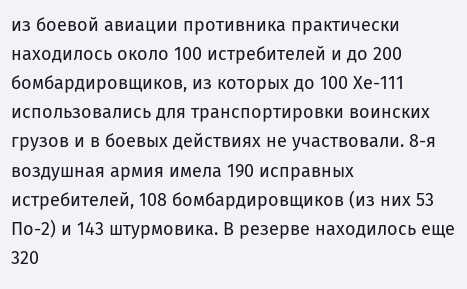из боевой авиации противника практически находилось около 100 истребителей и до 200 бомбардировщиков, из которых до 100 Хе-111 использовались для транспортировки воинских грузов и в боевых действиях не участвовали. 8-я воздушная армия имела 190 исправных истребителей, 108 бомбардировщиков (из них 53 По-2) и 143 штурмовика. В резерве находилось еще 320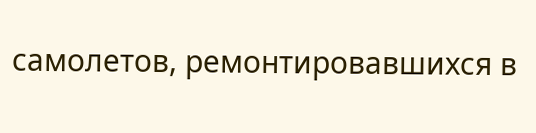самолетов, ремонтировавшихся в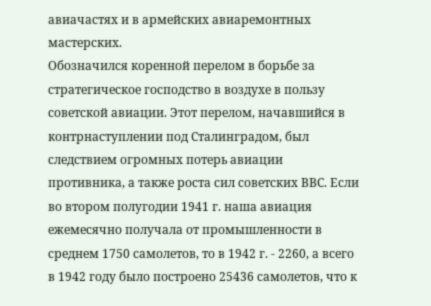авиачастях и в армейских авиаремонтных мастерских.
Обозначился коренной перелом в борьбе за стратегическое господство в воздухе в пользу советской авиации. Этот перелом, начавшийся в контрнаступлении под Сталинградом, был следствием огромных потерь авиации противника, а также роста сил советских ВВС. Если во втором полугодии 1941 г. наша авиация ежемесячно получала от промышленности в среднем 1750 самолетов, то в 1942 г. - 2260, а всего в 1942 году было построено 25436 самолетов, что к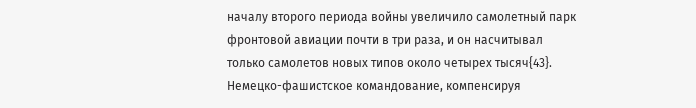началу второго периода войны увеличило самолетный парк фронтовой авиации почти в три раза, и он насчитывал только самолетов новых типов около четырех тысяч{43}.
Немецко-фашистское командование, компенсируя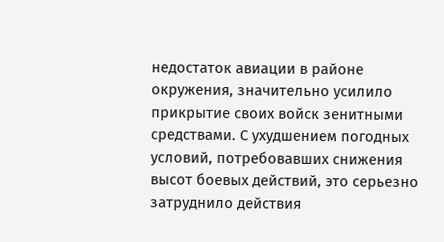недостаток авиации в районе окружения, значительно усилило прикрытие своих войск зенитными средствами. С ухудшением погодных условий, потребовавших снижения высот боевых действий, это серьезно затруднило действия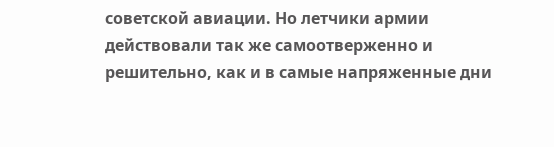советской авиации. Но летчики армии действовали так же самоотверженно и решительно, как и в самые напряженные дни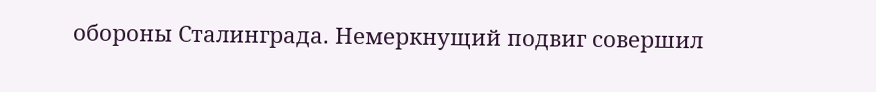обороны Сталинграда. Немеркнущий подвиг совершил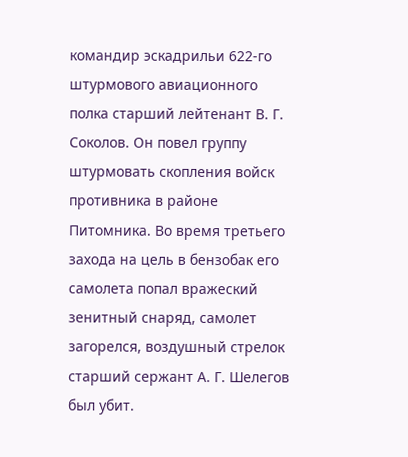командир эскадрильи 622-го штурмового авиационного полка старший лейтенант В. Г. Соколов. Он повел группу штурмовать скопления войск противника в районе Питомника. Во время третьего захода на цель в бензобак его самолета попал вражеский зенитный снаряд, самолет загорелся, воздушный стрелок старший сержант А. Г. Шелегов был убит.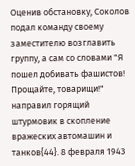Оценив обстановку, Соколов подал команду своему заместителю возглавить группу, а сам со словами "Я пошел добивать фашистов! Прощайте, товарищи!" направил горящий штурмовик в скопление вражеских автомашин и танков{44}. 8 февраля 1943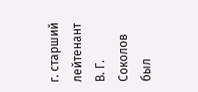г. старший лейтенант В. Г. Соколов был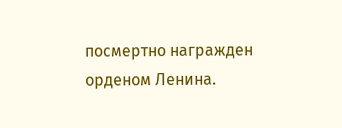посмертно награжден орденом Ленина.